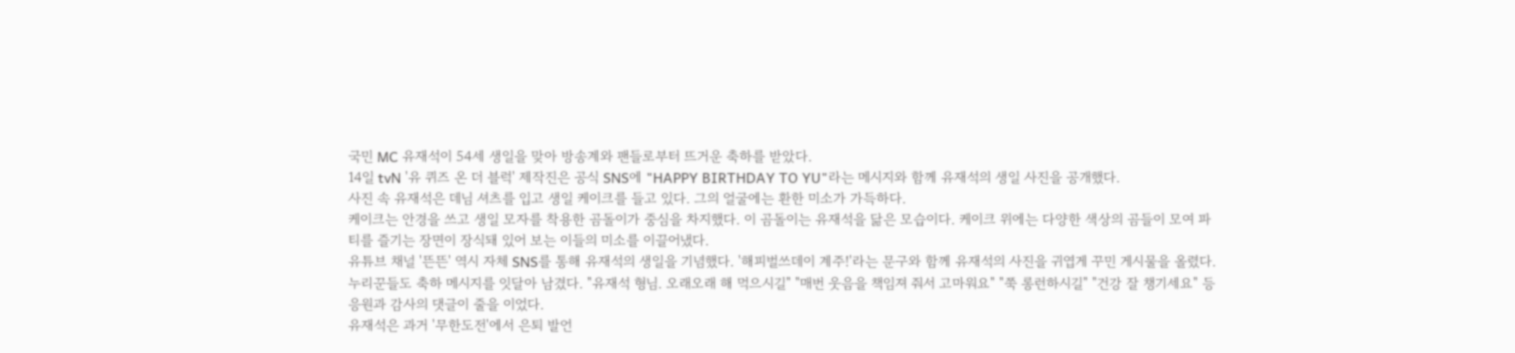국민 MC 유재석이 54세 생일을 맞아 방송계와 팬들로부터 뜨거운 축하를 받았다.
14일 tvN '유 퀴즈 온 더 블럭' 제작진은 공식 SNS에 "HAPPY BIRTHDAY TO YU"라는 메시지와 함께 유재석의 생일 사진을 공개했다.
사진 속 유재석은 데님 셔츠를 입고 생일 케이크를 들고 있다. 그의 얼굴에는 환한 미소가 가득하다.
케이크는 안경을 쓰고 생일 모자를 착용한 곰돌이가 중심을 차지했다. 이 곰돌이는 유재석을 닮은 모습이다. 케이크 위에는 다양한 색상의 곰들이 모여 파티를 즐기는 장면이 장식돼 있어 보는 이들의 미소를 이끌어냈다.
유튜브 채널 '뜬뜬' 역시 자체 SNS를 통해 유재석의 생일을 기념했다. '해피벌쓰데이 계주!'라는 문구와 함께 유재석의 사진을 귀엽게 꾸민 게시물을 올렸다.
누리꾼들도 축하 메시지를 잇달아 남겼다. "유재석 형님. 오래오래 해 먹으시길" "매번 웃음을 책임져 줘서 고마워요" "쭉 롱런하시길" "건강 잘 챙기세요" 등 응원과 감사의 댓글이 줄을 이었다.
유재석은 과거 '무한도전'에서 은퇴 발언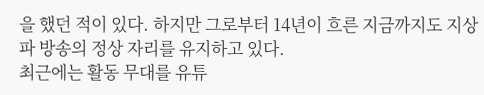을 했던 적이 있다. 하지만 그로부터 14년이 흐른 지금까지도 지상파 방송의 정상 자리를 유지하고 있다.
최근에는 활동 무대를 유튜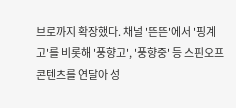브로까지 확장했다. 채널 '뜬뜬'에서 '핑계고'를 비롯해 '풍향고', '풍향중' 등 스핀오프 콘텐츠를 연달아 성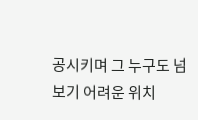공시키며 그 누구도 넘보기 어려운 위치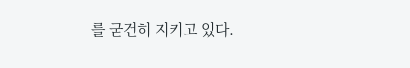를 굳건히 지키고 있다.